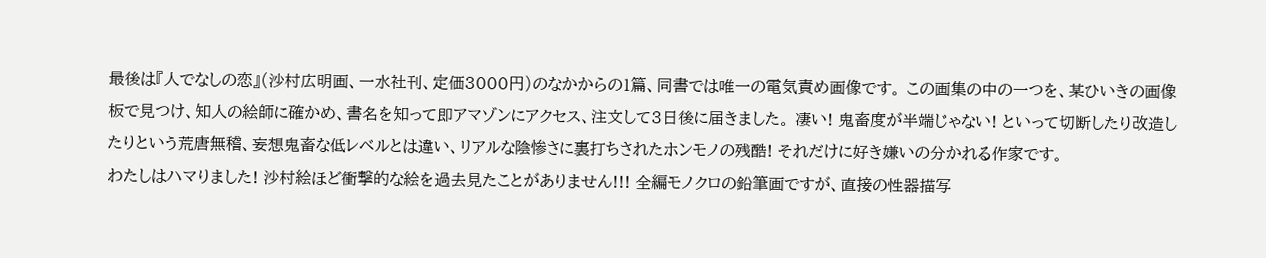最後は『人でなしの恋』(沙村広明画、一水社刊、定価3000円)のなかからの1篇、同書では唯一の電気責め画像です。 この画集の中の一つを、某ひいきの画像板で見つけ、知人の絵師に確かめ、書名を知って即アマゾンにアクセス、注文して3日後に届きました。 凄い! 鬼畜度が半端じゃない! といって切断したり改造したりという荒唐無稽、妄想鬼畜な低レベルとは違い、リアルな陰惨さに裏打ちされたホンモノの残酷! それだけに好き嫌いの分かれる作家です。
わたしはハマりました! 沙村絵ほど衝撃的な絵を過去見たことがありません!!! 全編モノクロの鉛筆画ですが、直接の性器描写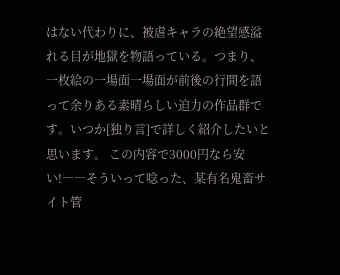はない代わりに、被虐キャラの絶望感溢れる目が地獄を物語っている。つまり、一枚絵の一場面一場面が前後の行間を語って余りある素晴らしい迫力の作品群です。いつか[独り言]で詳しく紹介したいと思います。 この内容で3000円なら安い!――そういって唸った、某有名鬼畜サイト管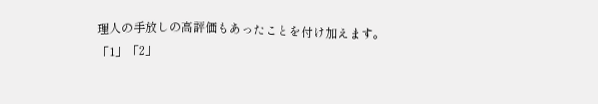理人の手放しの高評価もあったことを付け加えます。
「1」「2」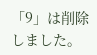「9」は削除しました。